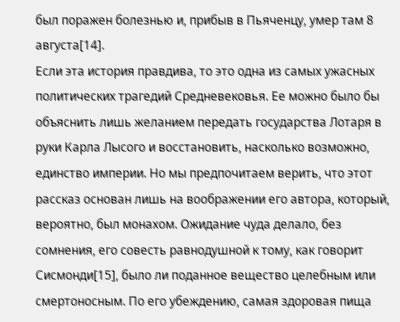был поражен болезнью и, прибыв в Пьяченцу, умер там 8 августа[14].
Если эта история правдива, то это одна из самых ужасных политических трагедий Средневековья. Ее можно было бы объяснить лишь желанием передать государства Лотаря в руки Карла Лысого и восстановить, насколько возможно, единство империи. Но мы предпочитаем верить, что этот рассказ основан лишь на воображении его автора, который, вероятно, был монахом. Ожидание чуда делало, без сомнения, его совесть равнодушной к тому, как говорит Сисмонди[15], было ли поданное вещество целебным или смертоносным. По его убеждению, самая здоровая пища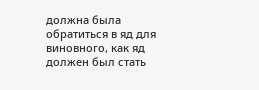должна была обратиться в яд для виновного, как яд должен был стать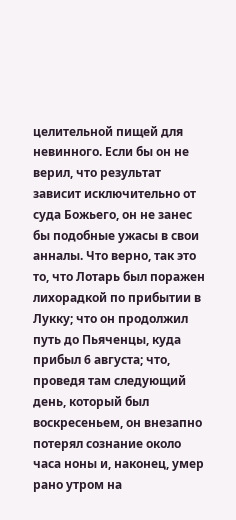целительной пищей для невинного. Если бы он не верил, что результат зависит исключительно от суда Божьего, он не занес бы подобные ужасы в свои анналы. Что верно, так это то, что Лотарь был поражен лихорадкой по прибытии в Лукку; что он продолжил путь до Пьяченцы, куда прибыл 6 августа; что, проведя там следующий день, который был воскресеньем, он внезапно потерял сознание около часа ноны и, наконец, умер рано утром на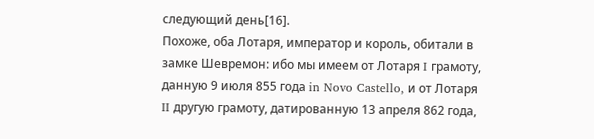следующий день[16].
Похоже, оба Лотаря, император и король, обитали в замке Шевремон: ибо мы имеем от Лотаря I грамоту, данную 9 июля 855 года in Novo Castello, и от Лотаря II другую грамоту, датированную 13 апреля 862 года,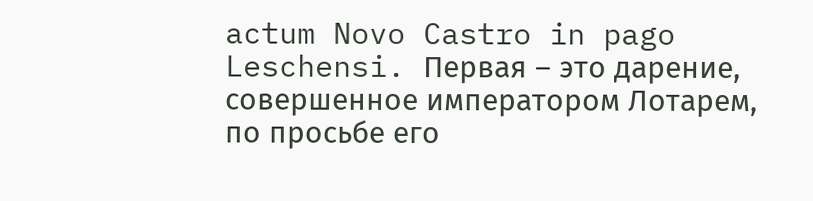actum Novo Castro in pago Leschensi. Первая – это дарение, совершенное императором Лотарем, по просьбе его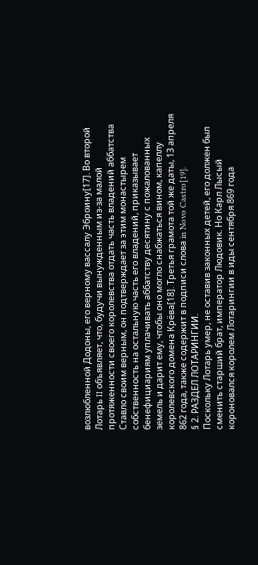возлюбленной Додоны, его верному вассалу Эброину[17]. Во второй Лотарь II объявляет, что, будучи вынужденным из-за малой протяженности своего королевства отдать часть владений аббатства Ставло своим верным, он подтверждает за этим монастырем собственность на остальную часть его владений, приказывает бенефициариям уплачивать аббатству десятину с пожалованных земель и дарит ему, чтобы оно могло снабжаться вином, капеллу королевского домена Крёва[18]. Третья грамота той же даты, 13 апреля 862 года, также содержит в подписи слова in Novo Castro[19].
§ 2. РАЗДЕЛ ЛОТАРИНГИИ.
Поскольку Лотарь умер, не оставив законных детей, его должен был сменить старший брат, император Людовик. Но Карл Лысый короновался королем Лотарингии в иды сентября 869 года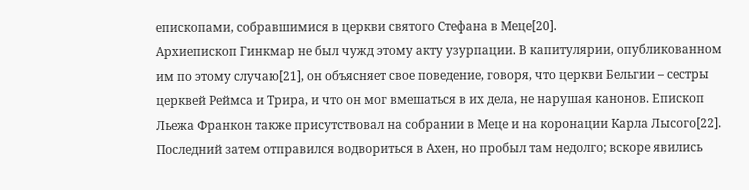епископами, собравшимися в церкви святого Стефана в Меце[20].
Архиепископ Гинкмар не был чужд этому акту узурпации. В капитулярии, опубликованном им по этому случаю[21], он объясняет свое поведение, говоря, что церкви Бельгии – сестры церквей Реймса и Трира, и что он мог вмешаться в их дела, не нарушая канонов. Епископ Льежа Франкон также присутствовал на собрании в Меце и на коронации Карла Лысого[22]. Последний затем отправился водвориться в Ахен, но пробыл там недолго; вскоре явились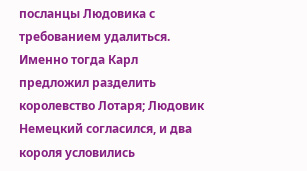посланцы Людовика с требованием удалиться. Именно тогда Карл предложил разделить королевство Лотаря; Людовик Немецкий согласился, и два короля условились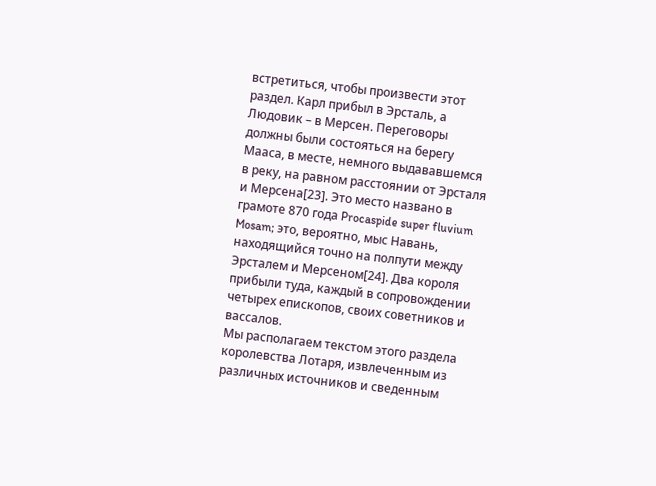встретиться, чтобы произвести этот раздел. Карл прибыл в Эрсталь, а Людовик – в Мерсен. Переговоры должны были состояться на берегу Мааса, в месте, немного выдававшемся в реку, на равном расстоянии от Эрсталя и Мерсена[23]. Это место названо в грамоте 870 года Procaspide super fluvium Mosam; это, вероятно, мыс Навань, находящийся точно на полпути между Эрсталем и Мерсеном[24]. Два короля прибыли туда, каждый в сопровождении четырех епископов, своих советников и вассалов.
Мы располагаем текстом этого раздела королевства Лотаря, извлеченным из различных источников и сведенным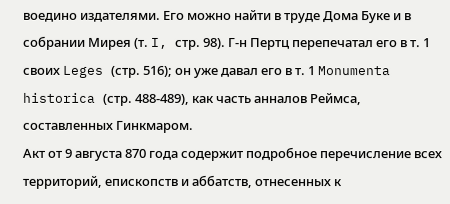воедино издателями. Его можно найти в труде Дома Буке и в собрании Мирея (т. I, стр. 98). Г-н Пертц перепечатал его в т. 1 своих Leges (стр. 516); он уже давал его в т. 1 Monumenta historica (стр. 488-489), как часть анналов Реймса, составленных Гинкмаром.
Акт от 9 августа 870 года содержит подробное перечисление всех территорий, епископств и аббатств, отнесенных к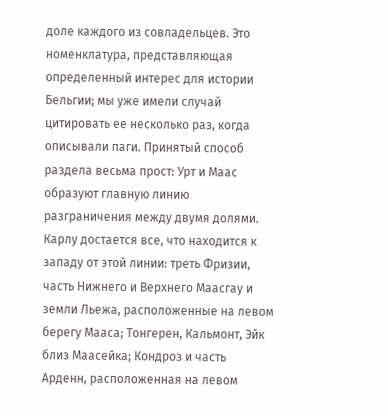доле каждого из совладельцев. Это номенклатура, представляющая определенный интерес для истории Бельгии; мы уже имели случай цитировать ее несколько раз, когда описывали паги. Принятый способ раздела весьма прост: Урт и Маас образуют главную линию разграничения между двумя долями. Карлу достается все, что находится к западу от этой линии: треть Фризии, часть Нижнего и Верхнего Маасгау и земли Льежа, расположенные на левом берегу Мааса; Тонгерен, Кальмонт, Эйк близ Маасейка; Кондроз и часть Арденн, расположенная на левом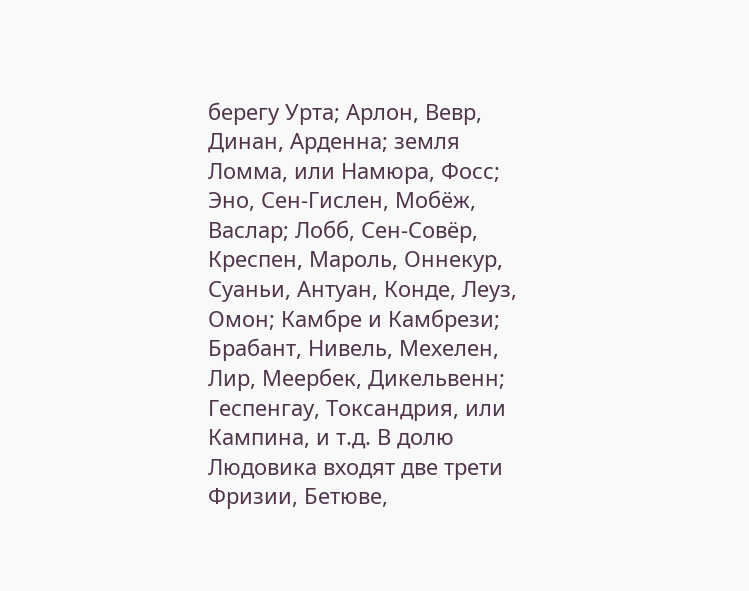берегу Урта; Арлон, Вевр, Динан, Арденна; земля Ломма, или Намюра, Фосс; Эно, Сен-Гислен, Мобёж, Васлар; Лобб, Сен-Совёр, Креспен, Мароль, Оннекур, Суаньи, Антуан, Конде, Леуз, Омон; Камбре и Камбрези; Брабант, Нивель, Мехелен, Лир, Меербек, Дикельвенн; Геспенгау, Токсандрия, или Кампина, и т.д. В долю Людовика входят две трети Фризии, Бетюве,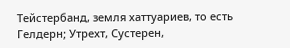Тейстербанд, земля хаттуариев, то есть Гелдерн; Утрехт, Сустерен,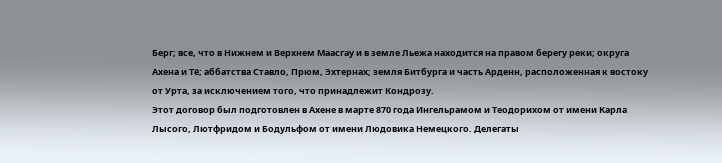Берг; все, что в Нижнем и Верхнем Маасгау и в земле Льежа находится на правом берегу реки; округа Ахена и Тё; аббатства Ставло, Прюм, Эхтернах; земля Битбурга и часть Арденн, расположенная к востоку от Урта, за исключением того, что принадлежит Кондрозу.
Этот договор был подготовлен в Ахене в марте 870 года Ингельрамом и Теодорихом от имени Карла Лысого, Лютфридом и Бодульфом от имени Людовика Немецкого. Делегаты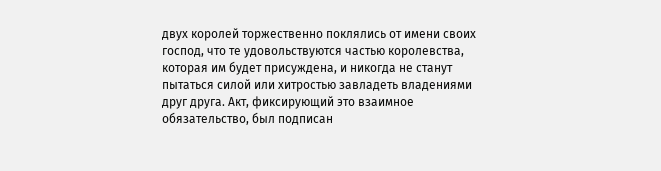двух королей торжественно поклялись от имени своих господ, что те удовольствуются частью королевства, которая им будет присуждена, и никогда не станут пытаться силой или хитростью завладеть владениями друг друга. Акт, фиксирующий это взаимное обязательство, был подписан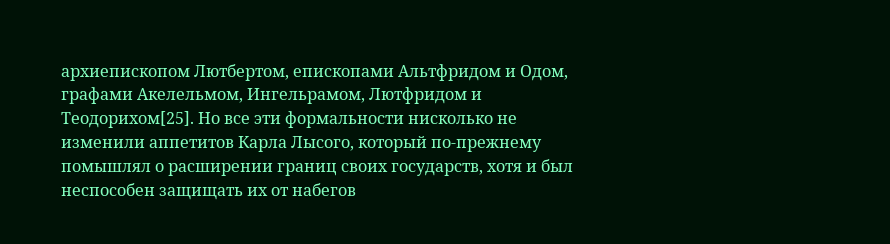архиепископом Лютбертом, епископами Альтфридом и Одом, графами Акелельмом, Ингельрамом, Лютфридом и Теодорихом[25]. Но все эти формальности нисколько не изменили аппетитов Карла Лысого, который по-прежнему помышлял о расширении границ своих государств, хотя и был неспособен защищать их от набегов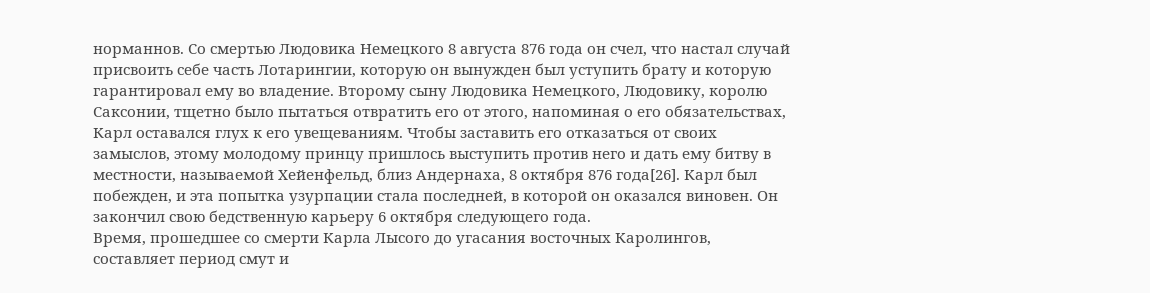норманнов. Со смертью Людовика Немецкого 8 августа 876 года он счел, что настал случай присвоить себе часть Лотарингии, которую он вынужден был уступить брату и которую гарантировал ему во владение. Второму сыну Людовика Немецкого, Людовику, королю Саксонии, тщетно было пытаться отвратить его от этого, напоминая о его обязательствах, Карл оставался глух к его увещеваниям. Чтобы заставить его отказаться от своих замыслов, этому молодому принцу пришлось выступить против него и дать ему битву в местности, называемой Хейенфельд, близ Андернаха, 8 октября 876 года[26]. Карл был побежден, и эта попытка узурпации стала последней, в которой он оказался виновен. Он закончил свою бедственную карьеру 6 октября следующего года.
Время, прошедшее со смерти Карла Лысого до угасания восточных Каролингов, составляет период смут и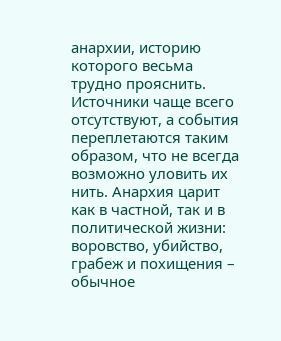анархии, историю которого весьма трудно прояснить. Источники чаще всего отсутствуют, а события переплетаются таким образом, что не всегда возможно уловить их нить. Анархия царит как в частной, так и в политической жизни: воровство, убийство, грабеж и похищения – обычное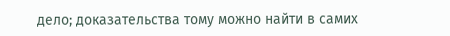дело; доказательства тому можно найти в самих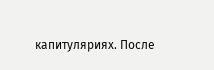капитуляриях. После